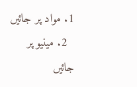1. مواد پر جائیں
  2. مینیو پر جائیں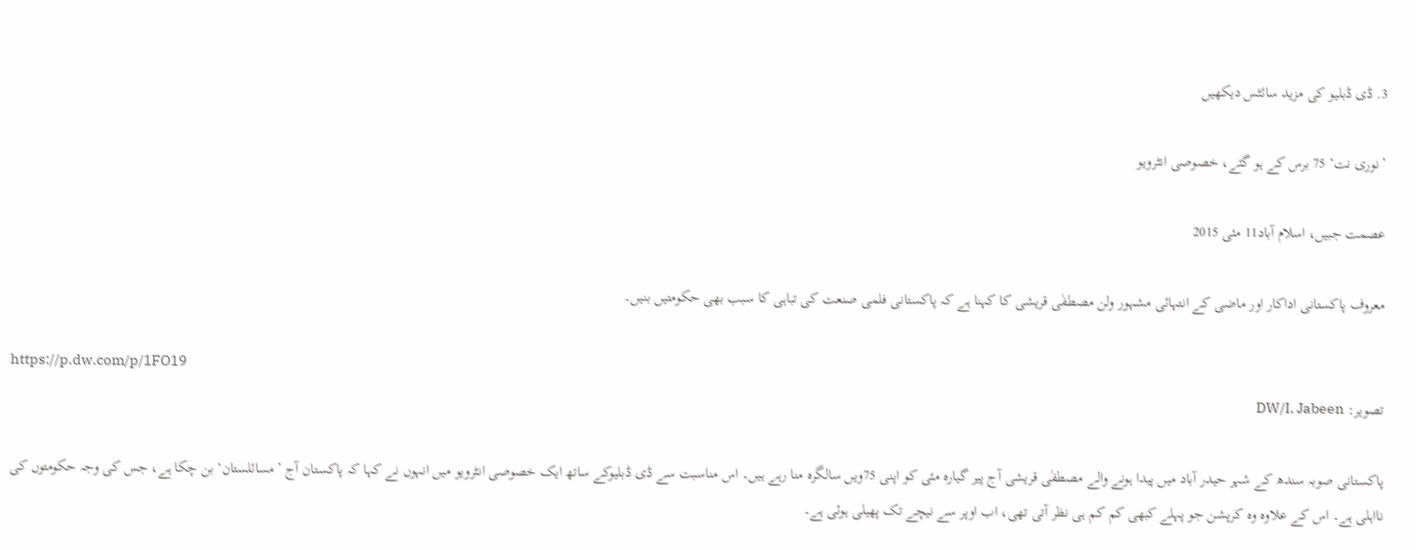3. ڈی ڈبلیو کی مزید سائٹس دیکھیں

’نوری نت‘ 75 برس کے ہو گئے، خصوصی انٹرویو

عصمت جبیں، اسلام آباد11 مئی 2015

معروف پاکستانی اداکار اور ماضی کے انتہائی مشہور ولن مصطفٰی قریشی کا کہنا ہے کہ پاکستانی فلمی صنعت کی تباہی کا سبب بھی حکومتیں بنیں۔

https://p.dw.com/p/1FO19
تصویر: DW/I. Jabeen

پاکستانی صوبہ سندھ کے شہر حیدر آباد میں پیدا ہونے والے مصطفٰی قریشی آج پیر گیارہ مئی کو اپنی 75ویں سالگرہ منا رہے ہیں۔ اس مناسبت سے ڈی ڈبلیوکے ساتھ ایک خصوصی انٹرویو میں انہوں نے کہا کہ پاکستان آج ’مسائلستان‘ بن چکا ہے، جس کی وجہ حکومتوں کی نااہلی ہے۔ اس کے علاوہ وہ کرپشن جو پہلے کبھی کم کم ہی نظر آتی تھی، اب اوپر سے نیچے تک پھیلی ہوئی ہے۔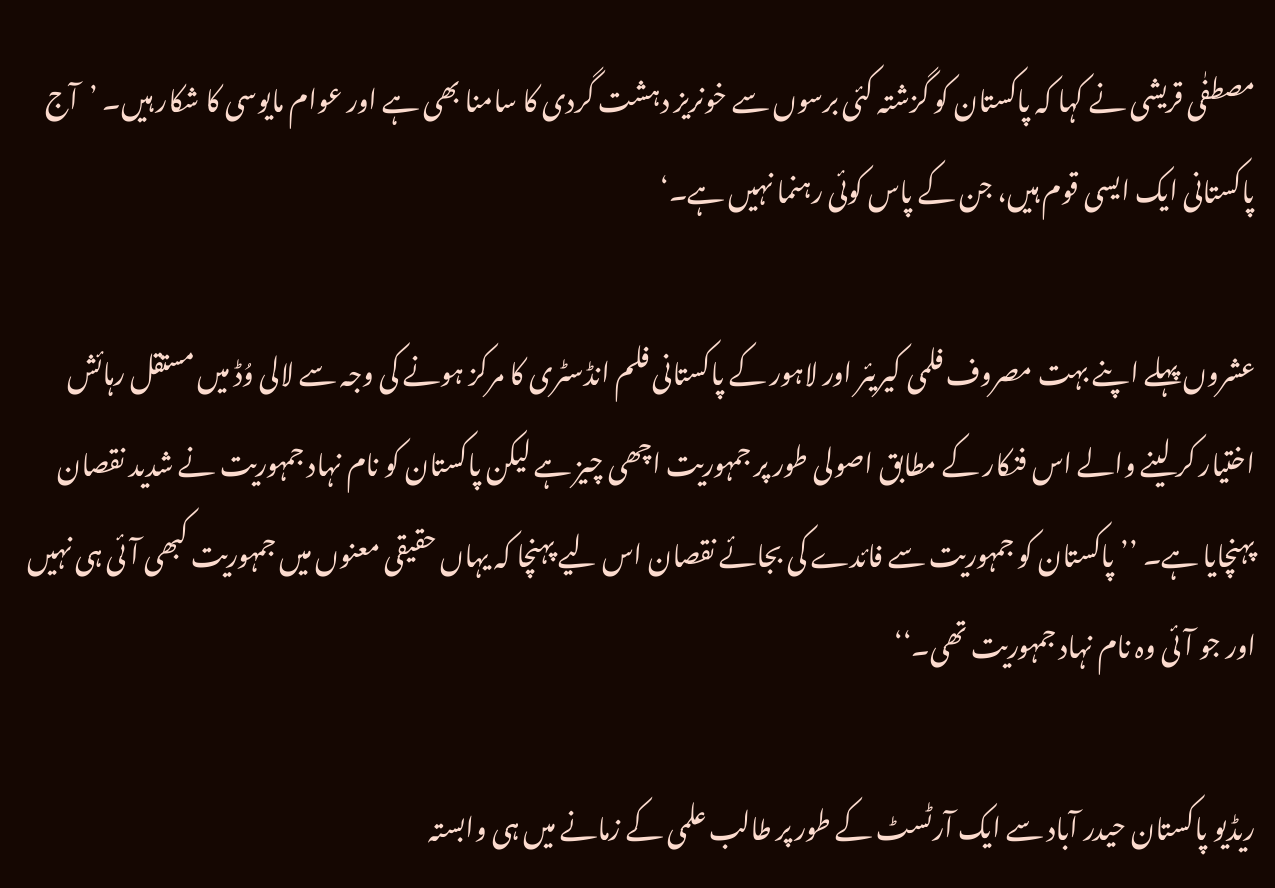مصطفٰی قریشی نے کہا کہ پاکستان کو گزشتہ کئی برسوں سے خونریز دہشت گردی کا سامنا بھی ہے اور عوام مایوسی کا شکار ہیں۔ ’آج پاکستانی ایک ایسی قوم ہیں، جن کے پاس کوئی رہنما نہیں ہے۔‘

عشروں پہلے اپنے بہت مصروف فلمی کیریئر اور لاہور کے پاکستانی فلم انڈسٹری کا مرکز ہونے کی وجہ سے لالی وُڈ میں مستقل رہائش اختیار کر لینے والے اس فنکار کے مطابق اصولی طور پر جمہوریت اچھی چیز ہے لیکن پاکستان کو نام نہاد جمہوریت نے شدید نقصان پہنچایا ہے۔ ’’پاکستان کو جمہوریت سے فائدے کی بجائے نقصان اس لیے پہنچا کہ یہاں حقیقی معنوں میں جمہوریت کبھی آئی ہی نہیں اور جو آئی وہ نام نہاد جمہوریت تھی۔‘‘

ریڈیو پاکستان حیدر آباد سے ایک آرٹسٹ کے طور پر طالب علمی کے زمانے میں ہی وابستہ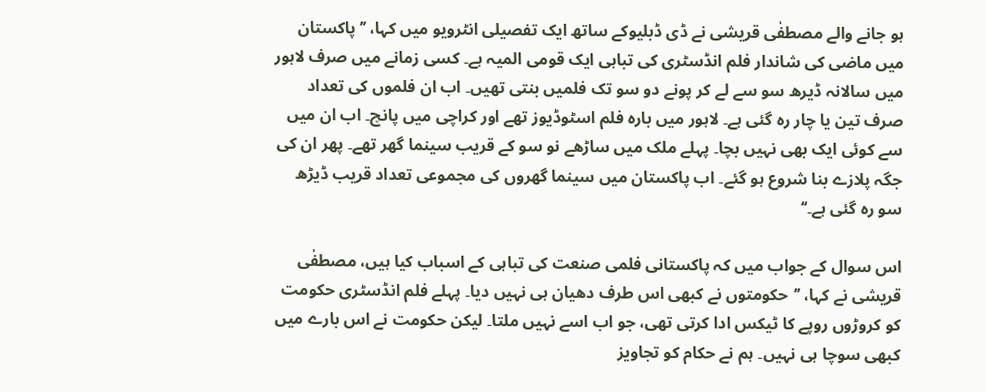ہو جانے والے مصطفٰی قریشی نے ڈی ڈبلیوکے ساتھ ایک تفصیلی انٹرویو میں کہا، ’’پاکستان میں ماضی کی شاندار فلم انڈسٹری کی تباہی ایک قومی المیہ ہے۔ کسی زمانے میں صرف لاہور میں سالانہ ڈیرھ سو سے لے کر پونے دو سو تک فلمیں بنتی تھیں۔ اب ان فلموں کی تعداد صرف تین یا چار رہ گئی ہے۔ لاہور میں بارہ فلم اسٹوڈیوز تھے اور کراچی میں پانچ۔ اب ان میں سے کوئی ایک بھی نہیں بچا۔ پہلے ملک میں ساڑھے نو سو کے قریب سینما گھر تھے۔ پھر ان کی جگہ پلازے بنا شروع ہو گئے۔ اب پاکستان میں سینما گھروں کی مجموعی تعداد قریب ڈیڑھ سو رہ گئی ہے۔‘‘

اس سوال کے جواب میں کہ پاکستانی فلمی صنعت کی تباہی کے اسباب کیا ہیں، مصطفٰی قریشی نے کہا، ’’حکومتوں نے کبھی اس طرف دھیان ہی نہیں دیا۔ پہلے فلم انڈسٹری حکومت کو کروڑوں روپے کا ٹیکس ادا کرتی تھی، جو اب اسے نہیں ملتا۔ لیکن حکومت نے اس بارے میں کبھی سوچا ہی نہیں۔ ہم نے حکام کو تجاویز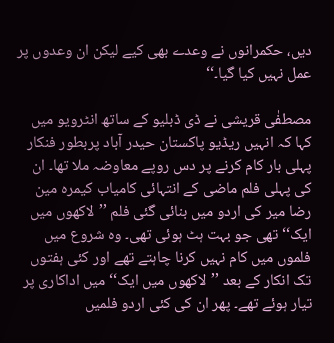دیں، حکمرانوں نے وعدے بھی کیے لیکن ان وعدوں پر عمل نہیں کیا گیا۔‘‘

مصطفٰی قریشی نے ڈی ڈبلیو کے ساتھ انٹرویو میں کہا کہ انہیں ریڈیو پاکستان حیدر آباد پربطور فنکار پہلی بار کام کرنے پر دس روپے معاوضہ ملا تھا۔ ان کی پہلی فلم ماضی کے انتہائی کامیاب کیمرہ مین رضا میر کی اردو میں بنائی گئی فلم ’’لاکھوں میں ایک‘‘ تھی جو بہت ہٹ ہوئی تھی۔ وہ شروع میں فلموں میں کام نہیں کرنا چاہتے تھے اور کئی ہفتوں تک انکار کے بعد ’’لاکھوں میں ایک‘‘ میں اداکاری پر تیار ہوئے تھے۔ پھر ان کی کئی اردو فلمیں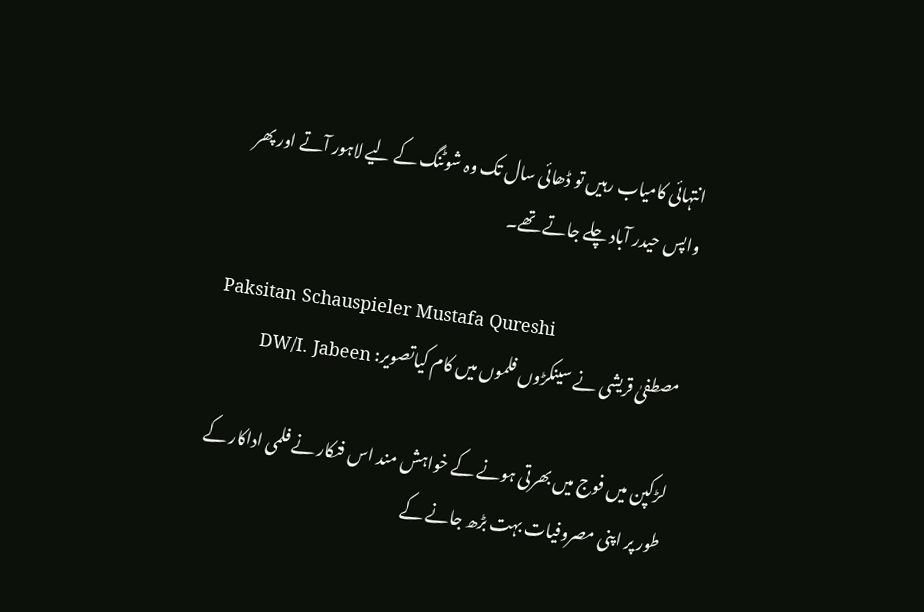انتہائی کامیاب رہیں تو ڈھائی سال تک وہ شوٹنگ کے لیے لاہور آتے اور پھر واپس حیدر آباد چلے جاتے تھے۔

Paksitan Schauspieler Mustafa Qureshi
مصطفیٰ قریشی نے سینکڑوں فلموں میں کام کیاتصویر: DW/I. Jabeen

لڑکپن میں فوج میں بھرتی ہونے کے خواہش مند اس فنکار نے فلمی اداکار کے طور پر اپنی مصروفیات بہت بڑھ جانے کے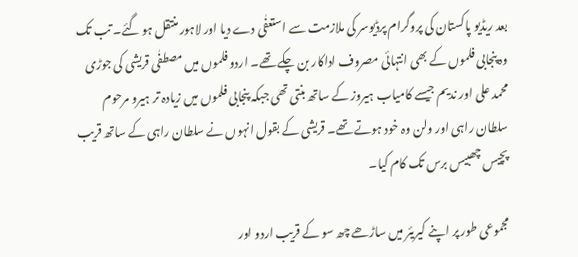بعد ریڈیو پاکستان کی پروگرام پرڈیوسر کی ملازمت سے استعفٰی دے دیا اور لاہور منتقل ہو گئے۔ تب تک وہ پنجابی فلموں کے بھی انتہائی مصروف اداکار بن چکے تھے۔ اردو فلموں میں مصطفٰی قریشی کی جوڑی محمد علی اور ندیم جیسے کامیاب ہیروز کے ساتھ بنتی تھی جبکہ پنجابی فلموں میں زیادہ تر ہیرو مرحوم سلطان راہی اور ولن وہ خود ہوتے تھے۔ قریشی کے بقول انہوں نے سلطان راہی کے ساتھ قریب پچیس چھبیس برس تک کام کیا۔

مجموعی طور پر اپنے کیریئر میں ساڑھے چھ سو کے قریب اردو اور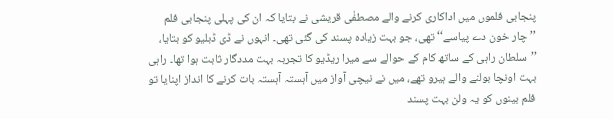پنجابی فلموں میں اداکاری کرنے والے مصطفٰی قریشی نے بتایا کہ ان کی پہلی پنجابی فلم ’’چار خون دے پیاسے‘‘ تھی، جو بہت زیادہ پسند کی گئی تھی۔ انہوں نے ڈی ڈبلیو کو بتایا، ’’سلطان راہی کے ساتھ کام کے حوالے سے میرا ریڈیو کا تجربہ بہت مددگار ثابت ہوا تھا۔ راہی بہت اونچا بولنے والے ہیرو تھے، میں نے نیچی آواز میں آہستہ آہستہ بات کرنے کا انداز اپنایا تو فلم بینوں کو یہ ولن بہت پسند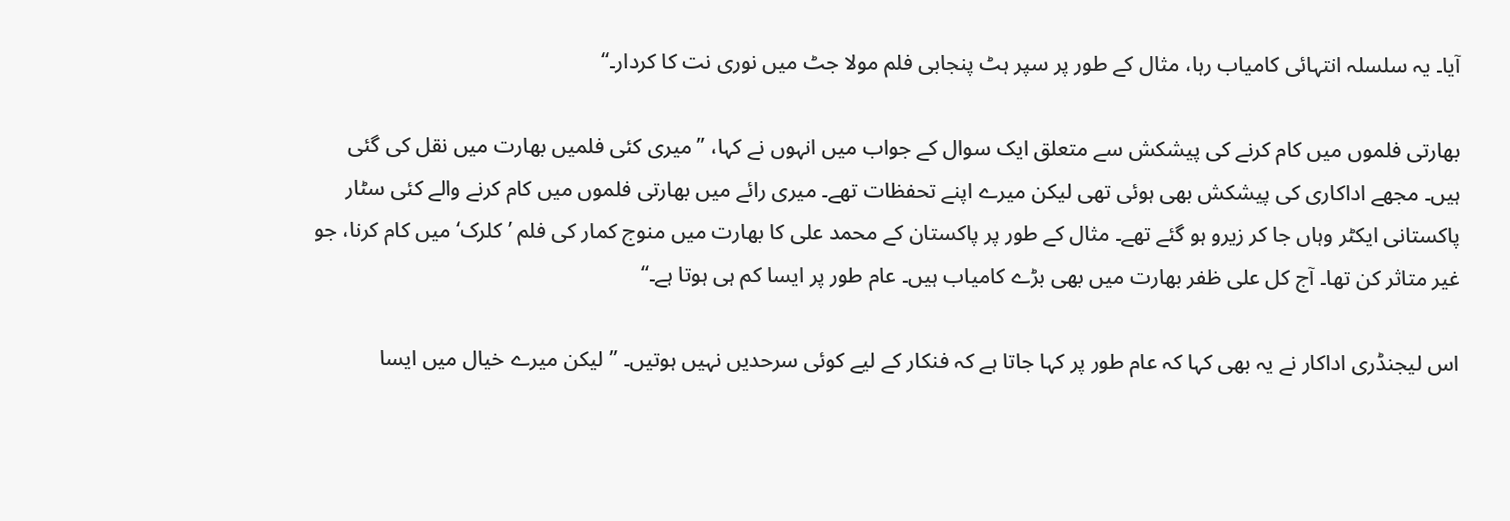آیا۔ یہ سلسلہ انتہائی کامیاب رہا، مثال کے طور پر سپر ہٹ پنجابی فلم مولا جٹ میں نوری نت کا کردار۔‘‘

بھارتی فلموں میں کام کرنے کی پیشکش سے متعلق ایک سوال کے جواب میں انہوں نے کہا، ’’میری کئی فلمیں بھارت میں نقل کی گئی ہیں۔ مجھے اداکاری کی پیشکش بھی ہوئی تھی لیکن میرے اپنے تحفظات تھے۔ میری رائے میں بھارتی فلموں میں کام کرنے والے کئی سٹار پاکستانی ایکٹر وہاں جا کر زیرو ہو گئے تھے۔ مثال کے طور پر پاکستان کے محمد علی کا بھارت میں منوج کمار کی فلم ’کلرک‘ میں کام کرنا، جو غیر متاثر کن تھا۔ آج کل علی ظفر بھارت میں بھی بڑے کامیاب ہیں۔ عام طور پر ایسا کم ہی ہوتا ہے۔‘‘

اس لیجنڈری اداکار نے یہ بھی کہا کہ عام طور پر کہا جاتا ہے کہ فنکار کے لیے کوئی سرحدیں نہیں ہوتیں۔ ’’لیکن میرے خیال میں ایسا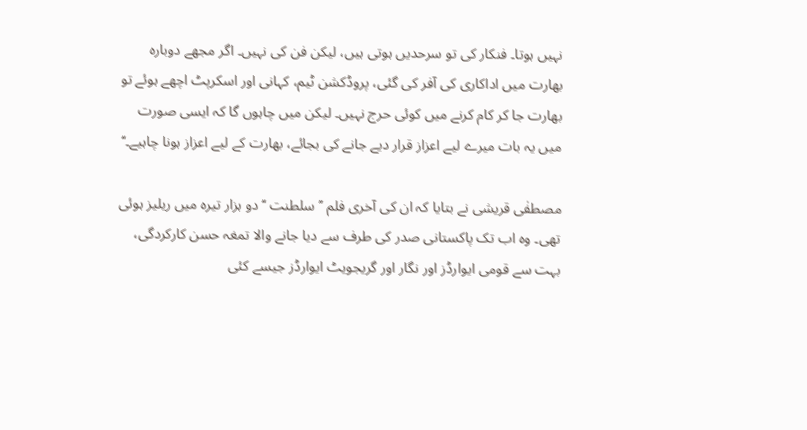نہیں ہوتا۔ فنکار کی تو سرحدیں ہوتی ہیں، لیکن فن کی نہیں۔ اگر مجھے دوبارہ بھارت میں اداکاری کی آفر کی گئی، پروڈکشن ٹیم، کہانی اور اسکرپٹ اچھے ہوئے تو بھارت جا کر کام کرنے میں کوئی حرج نہیں۔ لیکن میں چاہوں گا کہ ایسی صورت میں یہ بات میرے لیے اعزاز قرار دیے جانے کی بجائے، بھارت کے لیے اعزاز ہونا چاہیے۔‘‘

مصطفٰی قریشی نے بتایا کہ ان کی آخری فلم ’’سلطنت ‘‘ دو ہزار تیرہ میں ریلیز ہوئی تھی۔ وہ اب تک پاکستانی صدر کی طرف سے دیا جانے والا تمغہ حسن کارکردگی، بہت سے قومی ایوارڈز اور نگار اور گریجویٹ ایوارڈز جیسے کئی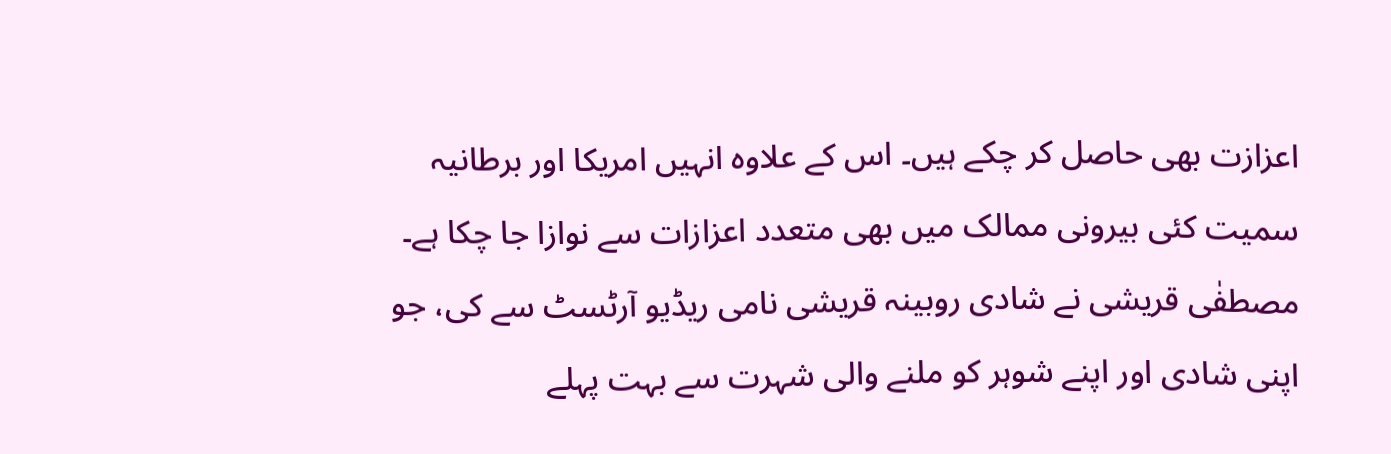اعزازت بھی حاصل کر چکے ہیں۔ اس کے علاوہ انہیں امریکا اور برطانیہ سمیت کئی بیرونی ممالک میں بھی متعدد اعزازات سے نوازا جا چکا ہے۔ مصطفٰی قریشی نے شادی روبینہ قریشی نامی ریڈیو آرٹسٹ سے کی، جو اپنی شادی اور اپنے شوہر کو ملنے والی شہرت سے بہت پہلے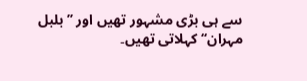سے ہی بڑی مشہور تھیں اور ’’بلبل مہران‘‘ کہلاتی تھیں۔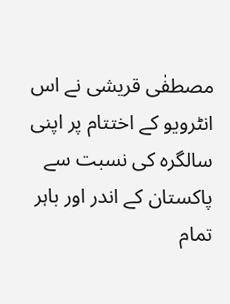مصطفٰی قریشی نے اس انٹرویو کے اختتام پر اپنی سالگرہ کی نسبت سے پاکستان کے اندر اور باہر تمام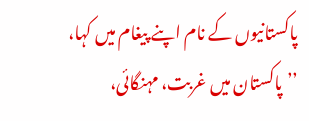پاکستانیوں کے نام اپنے پیغام میں کہا، ’’پاکستان میں غربت، مہنگائی،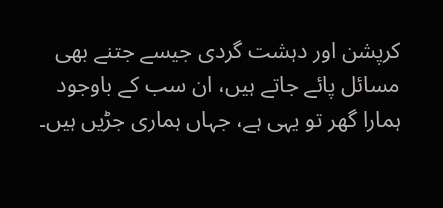کرپشن اور دہشت گردی جیسے جتنے بھی مسائل پائے جاتے ہیں، ان سب کے باوجود ہمارا گھر تو یہی ہے، جہاں ہماری جڑیں ہیں۔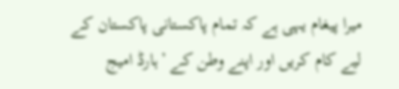میرا پیغام یہی ہے کہ تمام پاکستانی پاکستان کے لیے کام کریں اور اپنے وطن کے ’ہارڈ امیج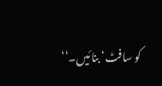کو سافٹ‘ بنائیں۔‘‘